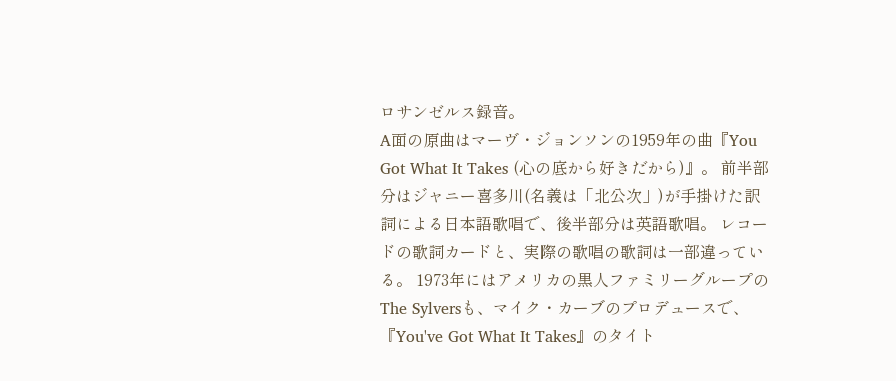ロサンゼルス録音。
A面の原曲はマーヴ・ジョンソンの1959年の曲『You Got What It Takes (心の底から好きだから)』。 前半部分はジャニー喜多川(名義は「北公次」)が手掛けた訳詞による日本語歌唱で、後半部分は英語歌唱。 レコードの歌詞カードと、実際の歌唱の歌詞は一部違っている。 1973年にはアメリカの黒人ファミリーグループのThe Sylversも、マイク・カーブのプロデュースで、『You've Got What It Takes』のタイト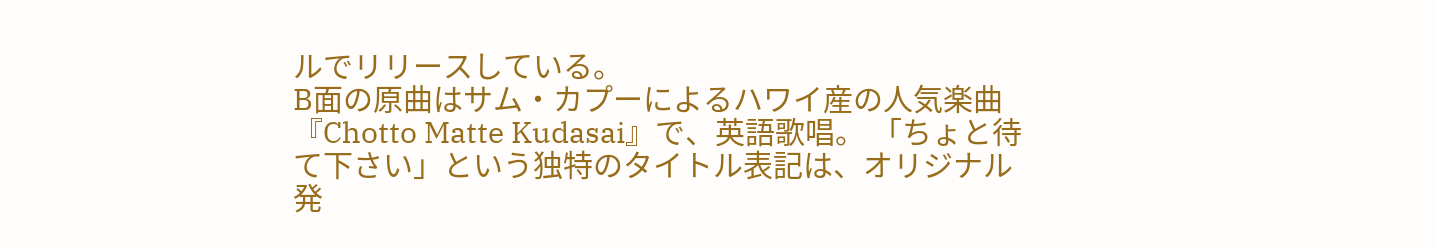ルでリリースしている。
B面の原曲はサム・カプーによるハワイ産の人気楽曲『Chotto Matte Kudasai』で、英語歌唱。 「ちょと待て下さい」という独特のタイトル表記は、オリジナル発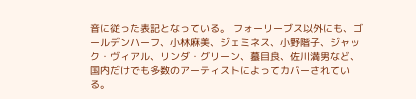音に従った表記となっている。 フォーリーブス以外にも、ゴールデンハーフ、小林麻美、ジェミネス、小野階子、ジャック・ヴィアル、リンダ・グリーン、蟇目良、佐川満男など、国内だけでも多数のアーティストによってカバーされている。